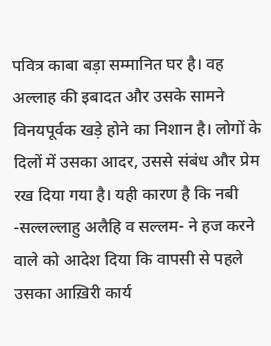पवित्र काबा बड़ा सम्मानित घर है। वह अल्लाह की इबादत और उसके सामने विनयपूर्वक खड़े होने का निशान है। लोगों के दिलों में उसका आदर, उससे संबंध और प्रेम रख दिया गया है। यही कारण है कि नबी -सल्लल्लाहु अलैहि व सल्लम- ने हज करने वाले को आदेश दिया कि वापसी से पहले उसका आख़िरी कार्य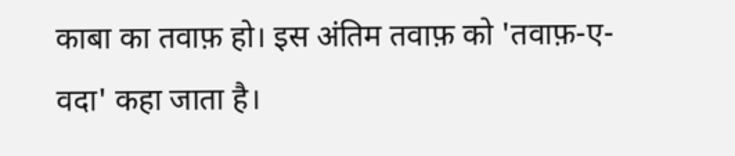काबा का तवाफ़ हो। इस अंतिम तवाफ़ को 'तवाफ़-ए-वदा' कहा जाता है।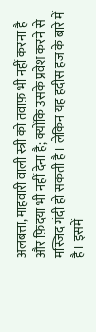अलबत्ता, माहवारी वाली स्त्री को तवाफ़ भी नहीं करना है और फ़िदया भी नहीं देना है; क्योंकि उसके प्रवेश करने से मस्जिद गंदी हो सकती है। लेकिन यह हदीस हज के बारे में है। इसमें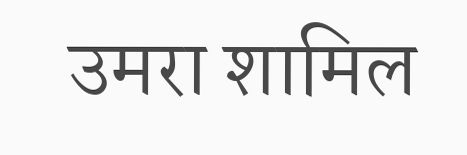उमरा शामिल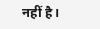नहीं है।